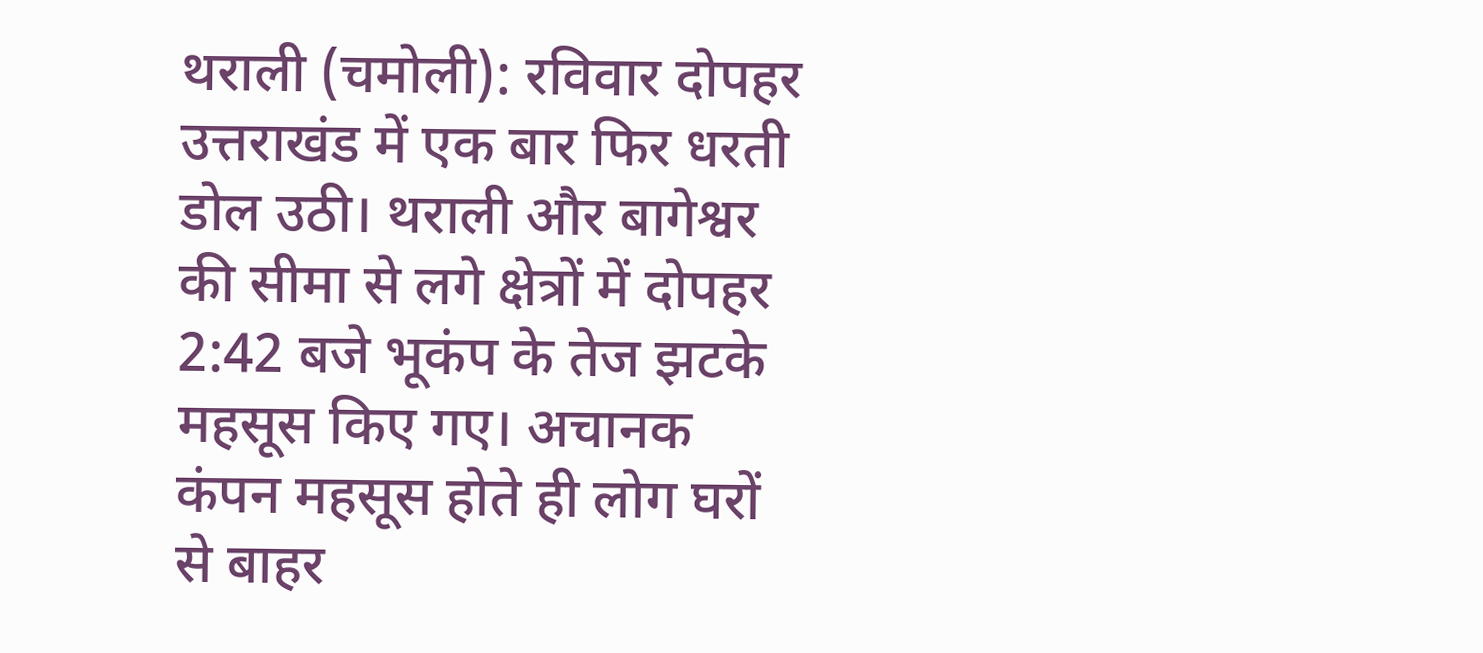थराली (चमोली): रविवार दोपहर उत्तराखंड में एक बार फिर धरती डोल उठी। थराली और बागेश्वर की सीमा से लगे क्षेत्रों में दोपहर 2:42 बजे भूकंप के तेज झटके महसूस किए गए। अचानक कंपन महसूस होते ही लोग घरों से बाहर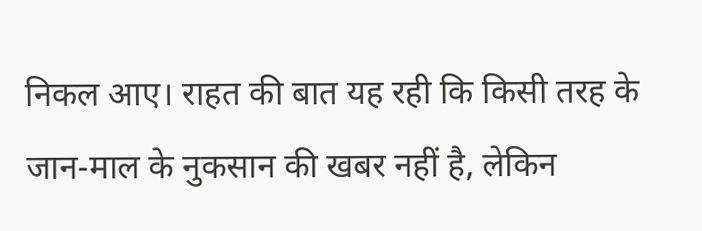निकल आए। राहत की बात यह रही कि किसी तरह के जान-माल के नुकसान की खबर नहीं है, लेकिन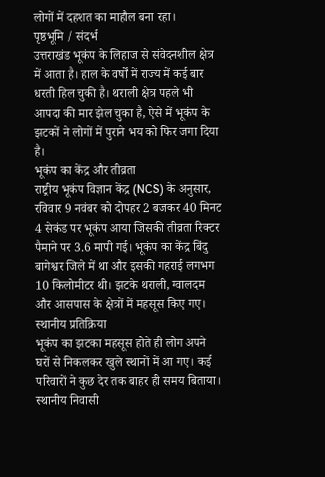लोगों में दहशत का माहौल बना रहा।
पृष्ठभूमि / संदर्भ
उत्तराखंड भूकंप के लिहाज से संवेदनशील क्षेत्र में आता है। हाल के वर्षों में राज्य में कई बार धरती हिल चुकी है। थराली क्षेत्र पहले भी आपदा की मार झेल चुका है, ऐसे में भूकंप के झटकों ने लोगों में पुराने भय को फिर जगा दिया है।
भूकंप का केंद्र और तीव्रता
राष्ट्रीय भूकंप विज्ञान केंद्र (NCS) के अनुसार, रविवार 9 नवंबर को दोपहर 2 बजकर 40 मिनट 4 सेकंड पर भूकंप आया जिसकी तीव्रता रिक्टर पैमाने पर 3.6 मापी गई। भूकंप का केंद्र बिंदु बागेश्वर जिले में था और इसकी गहराई लगभग 10 किलोमीटर थी। झटके थराली, ग्वालदम और आसपास के क्षेत्रों में महसूस किए गए।
स्थानीय प्रतिक्रिया
भूकंप का झटका महसूस होते ही लोग अपने घरों से निकलकर खुले स्थानों में आ गए। कई परिवारों ने कुछ देर तक बाहर ही समय बिताया। स्थानीय निवासी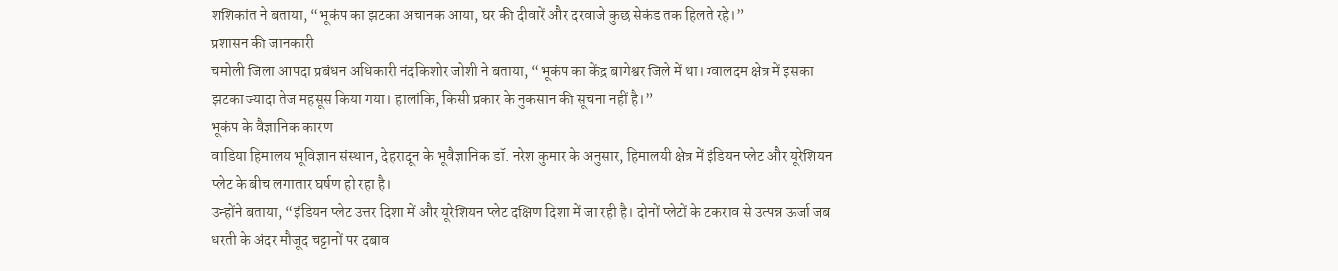शशिकांत ने बताया, “भूकंप का झटका अचानक आया, घर की दीवारें और दरवाजे कुछ सेकंड तक हिलते रहे।”
प्रशासन की जानकारी
चमोली जिला आपदा प्रबंधन अधिकारी नंदकिशोर जोशी ने बताया, “भूकंप का केंद्र बागेश्वर जिले में था। ग्वालदम क्षेत्र में इसका झटका ज्यादा तेज महसूस किया गया। हालांकि, किसी प्रकार के नुकसान की सूचना नहीं है।”
भूकंप के वैज्ञानिक कारण
वाडिया हिमालय भूविज्ञान संस्थान, देहरादून के भूवैज्ञानिक डॉ. नरेश कुमार के अनुसार, हिमालयी क्षेत्र में इंडियन प्लेट और यूरेशियन प्लेट के बीच लगातार घर्षण हो रहा है।
उन्होंने बताया, “इंडियन प्लेट उत्तर दिशा में और यूरेशियन प्लेट दक्षिण दिशा में जा रही है। दोनों प्लेटों के टकराव से उत्पन्न ऊर्जा जब धरती के अंदर मौजूद चट्टानों पर दबाव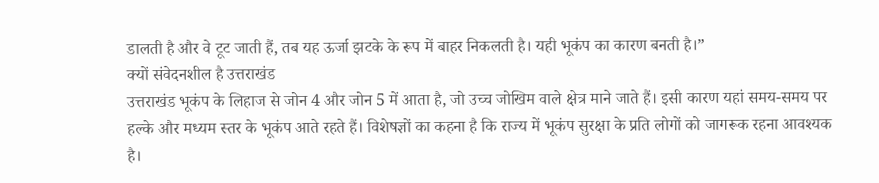डालती है और वे टूट जाती हैं, तब यह ऊर्जा झटके के रूप में बाहर निकलती है। यही भूकंप का कारण बनती है।”
क्यों संवेदनशील है उत्तराखंड
उत्तराखंड भूकंप के लिहाज से जोन 4 और जोन 5 में आता है, जो उच्च जोखिम वाले क्षेत्र माने जाते हैं। इसी कारण यहां समय-समय पर हल्के और मध्यम स्तर के भूकंप आते रहते हैं। विशेषज्ञों का कहना है कि राज्य में भूकंप सुरक्षा के प्रति लोगों को जागरूक रहना आवश्यक है।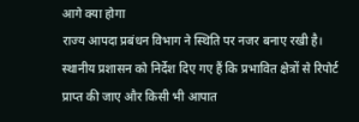आगे क्या होगा
राज्य आपदा प्रबंधन विभाग ने स्थिति पर नजर बनाए रखी है। स्थानीय प्रशासन को निर्देश दिए गए हैं कि प्रभावित क्षेत्रों से रिपोर्ट प्राप्त की जाए और किसी भी आपात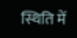स्थिति में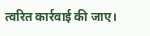त्वरित कार्रवाई की जाए।